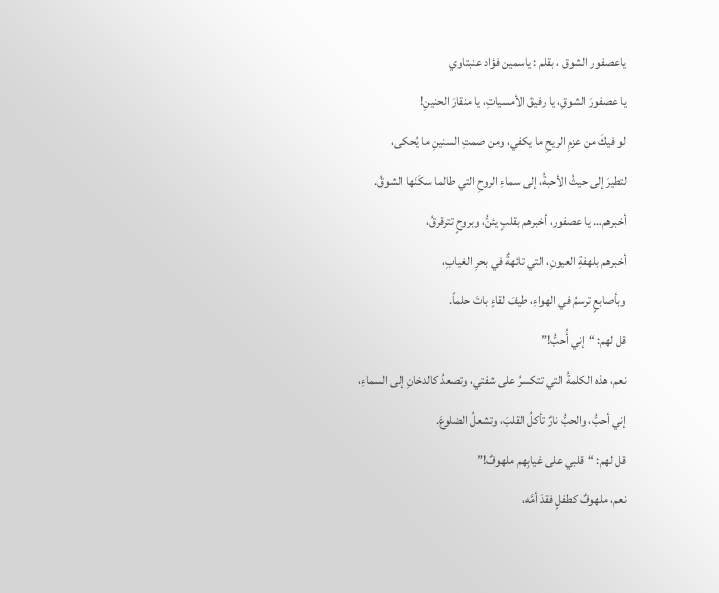ياعصفور الشوق ، بقلم : ياسمين فؤاد عنبتاوي
يا عصفورَ الشوقِ، يا رفيقَ الأمسياتِ، يا منقارَ الحنينِ!
لو فيكَ من عزمِ الريحِ ما يكفي، ومن صمتِ السنينِ ما يُحكى،
لتطيرَ إلى حيثُ الأحبةُ، إلى سماءِ الروحِ التي طالما سكَنَها الشوقُ.
أخبرهم… يا عصفور، أخبرهم بقلبٍ يئنُّ، وبروحٍ تترقرقُ،
أخبرهم بلهفةِ العيونِ، التي تائهةٌ في بحرِ الغيابِ،
وبأصابعٍ ترسمُ في الهواءِ، طيفَ لقاءٍ باتَ حلماً.
قل لهم: “إني أُحبُّ!”
نعم، هذه الكلمةُ التي تتكسرُ على شفتي، وتصعدُ كالدخانِ إلى السماءِ،
إني أحبُّ، والحبُّ نارٌ تأكلُ القلبَ، وتشعلُ الضلوعَ.
قل لهم: “قلبي على غيابِهم ملهوفٌ!”
نعم، ملهوفٌ كطفلٍ فقدَ أمَّه،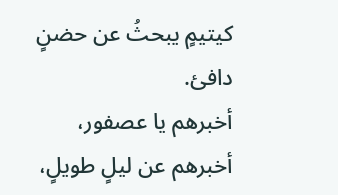كيتيمٍ يبحثُ عن حضنٍ دافئ.
أخبرهم يا عصفور،
أخبرهم عن ليلٍ طويلٍ،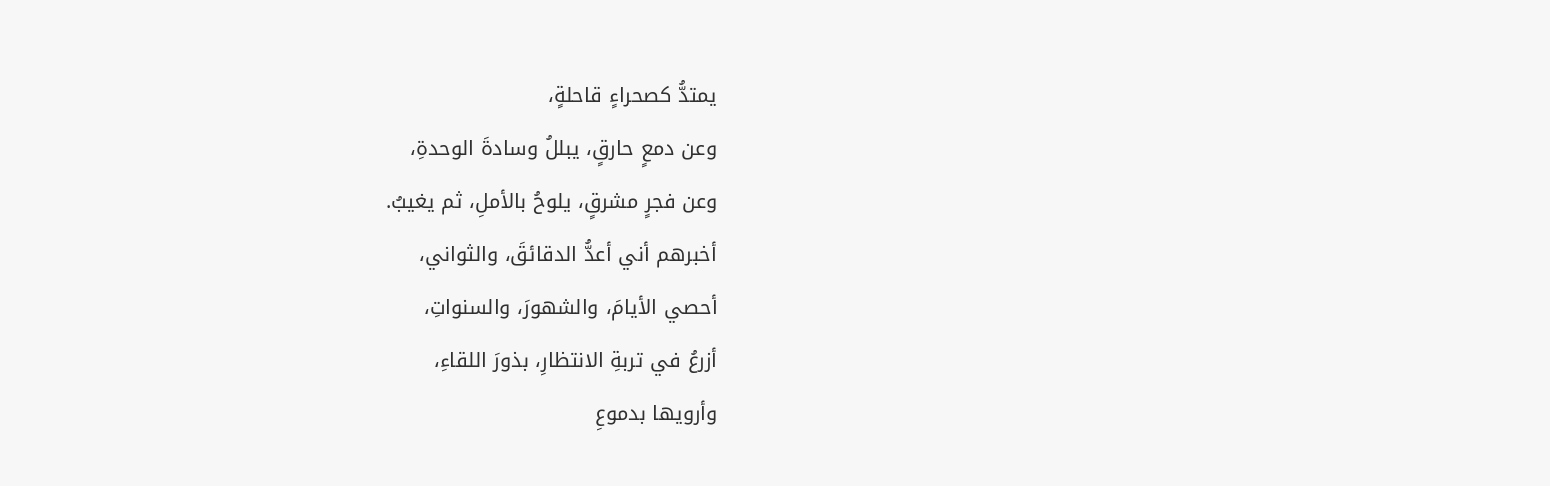يمتدُّ كصحراءٍ قاحلةٍ،
وعن دمعٍ حارقٍ، يبللُ وسادةَ الوحدةِ،
وعن فجرٍ مشرقٍ، يلوحُ بالأملِ، ثم يغيبُ.
أخبرهم أني أعدُّ الدقائقَ، والثواني،
أحصي الأيامَ، والشهورَ، والسنواتِ،
أزرعُ في تربةِ الانتظارِ، بذورَ اللقاءِ،
وأرويها بدموعِ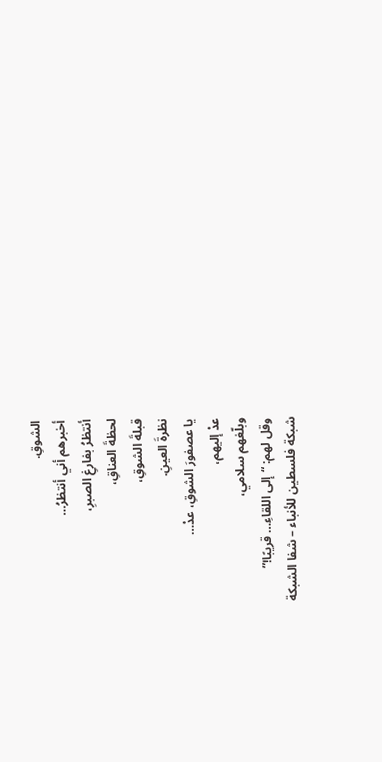الشوقِ.
أخبرهم أني أنتظرُ…
أنتظرُ بفارغِ الصبرِ،
لحظةَ العناقِ،
قبلةَ الشوقِ،
نظرةَ العينِ.
يا عصفورَ الشوقِ، عدْ…
عدْ إليهم،
وبلّغهم سلامي،
وقل لهم: “إلى اللقاءِ… قريبًا!”
شبكة فلسطين للأنباء – شفا الشبكة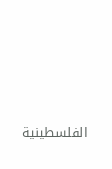الفلسطينية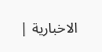الاخبارية |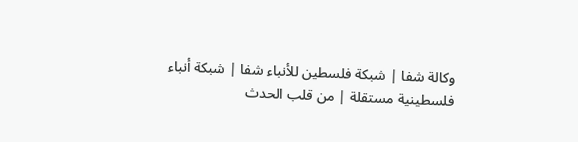وكالة شفا | شبكة فلسطين للأنباء شفا | شبكة أنباء فلسطينية مستقلة | من قلب الحدث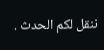ننقل لكم الحدث .